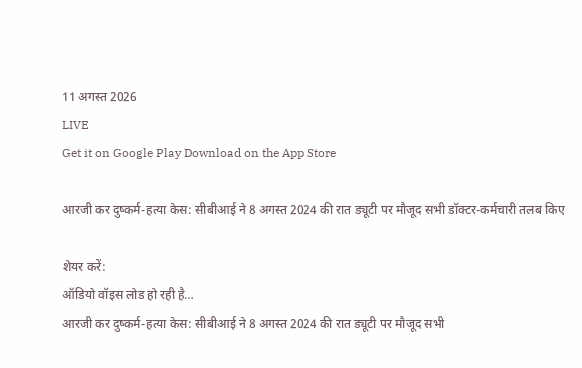11 अगस्त 2026
LIVE
Get it on Google Play Download on the App Store

आरजी कर दुष्कर्म-हत्या केस: सीबीआई ने 8 अगस्त 2024 की रात ड्यूटी पर मौजूद सभी डॉक्टर-कर्मचारी तलब किए

शेयर करें:
ऑडियो वॉइस लोड हो रही है…
आरजी कर दुष्कर्म-हत्या केस: सीबीआई ने 8 अगस्त 2024 की रात ड्यूटी पर मौजूद सभी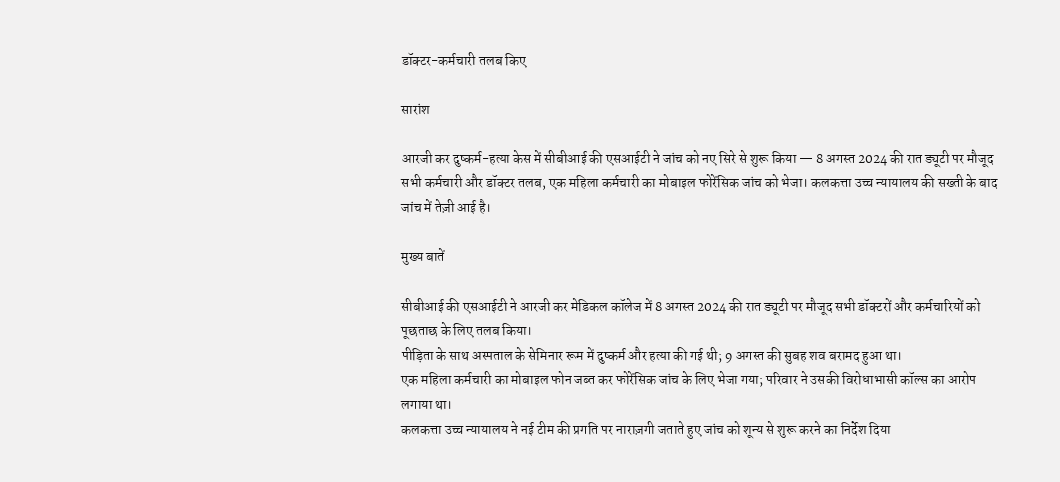डॉक्टर-कर्मचारी तलब किए

सारांश

आरजी कर दुष्कर्म-हत्या केस में सीबीआई की एसआईटी ने जांच को नए सिरे से शुरू किया — 8 अगस्त 2024 की रात ड्यूटी पर मौजूद सभी कर्मचारी और डॉक्टर तलब, एक महिला कर्मचारी का मोबाइल फोरेंसिक जांच को भेजा। कलकत्ता उच्च न्यायालय की सख्ती के बाद जांच में तेज़ी आई है।

मुख्य बातें

सीबीआई की एसआईटी ने आरजी कर मेडिकल कॉलेज में 8 अगस्त 2024 की रात ड्यूटी पर मौजूद सभी डॉक्टरों और कर्मचारियों को पूछताछ के लिए तलब किया।
पीड़िता के साथ अस्पताल के सेमिनार रूम में दुष्कर्म और हत्या की गई थी; 9 अगस्त की सुबह शव बरामद हुआ था।
एक महिला कर्मचारी का मोबाइल फोन जब्त कर फोरेंसिक जांच के लिए भेजा गया; परिवार ने उसकी विरोधाभासी कॉल्स का आरोप लगाया था।
कलकत्ता उच्च न्यायालय ने नई टीम की प्रगति पर नाराज़गी जताते हुए जांच को शून्य से शुरू करने का निर्देश दिया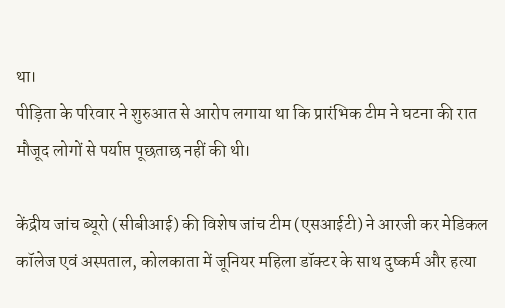था।
पीड़िता के परिवार ने शुरुआत से आरोप लगाया था कि प्रारंभिक टीम ने घटना की रात मौजूद लोगों से पर्याप्त पूछताछ नहीं की थी।

केंद्रीय जांच ब्यूरो (सीबीआई) की विशेष जांच टीम (एसआईटी) ने आरजी कर मेडिकल कॉलेज एवं अस्पताल, कोलकाता में जूनियर महिला डॉक्टर के साथ दुष्कर्म और हत्या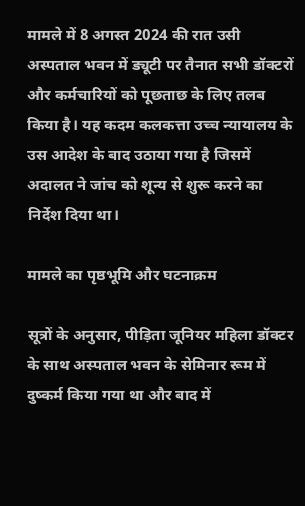मामले में 8 अगस्त 2024 की रात उसी अस्पताल भवन में ड्यूटी पर तैनात सभी डॉक्टरों और कर्मचारियों को पूछताछ के लिए तलब किया है। यह कदम कलकत्ता उच्च न्यायालय के उस आदेश के बाद उठाया गया है जिसमें अदालत ने जांच को शून्य से शुरू करने का निर्देश दिया था।

मामले का पृष्ठभूमि और घटनाक्रम

सूत्रों के अनुसार, पीड़िता जूनियर महिला डॉक्टर के साथ अस्पताल भवन के सेमिनार रूम में दुष्कर्म किया गया था और बाद में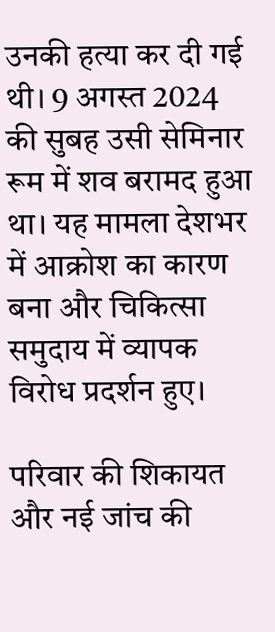उनकी हत्या कर दी गई थी। 9 अगस्त 2024 की सुबह उसी सेमिनार रूम में शव बरामद हुआ था। यह मामला देशभर में आक्रोश का कारण बना और चिकित्सा समुदाय में व्यापक विरोध प्रदर्शन हुए।

परिवार की शिकायत और नई जांच की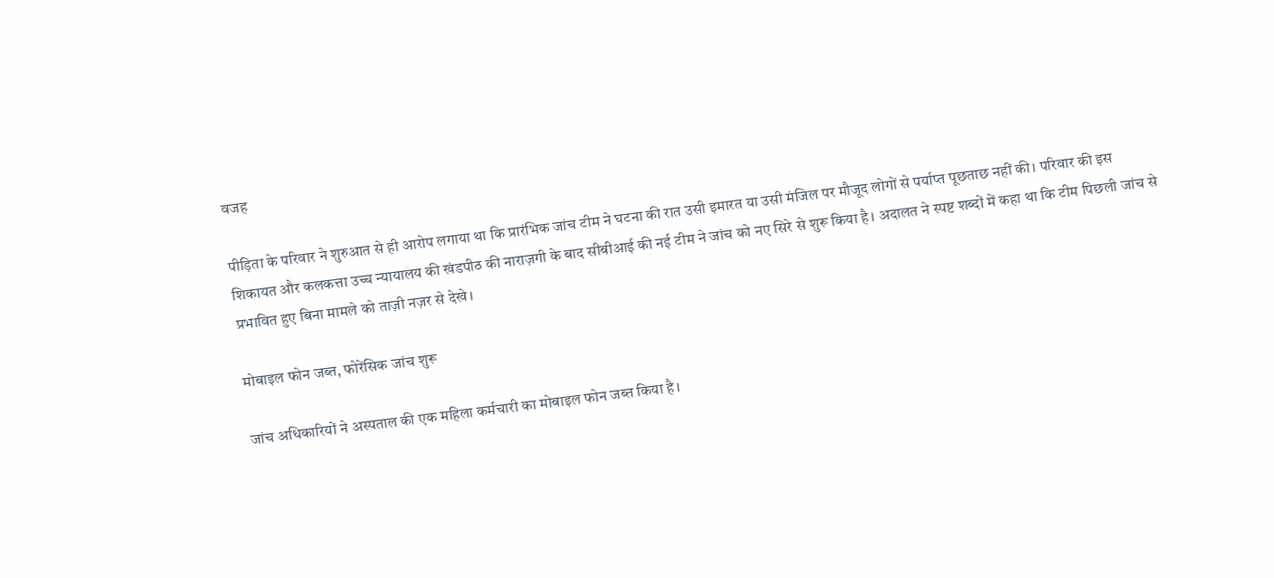वजह

पीड़िता के परिवार ने शुरुआत से ही आरोप लगाया था कि प्रारंभिक जांच टीम ने घटना की रात उसी इमारत या उसी मंजिल पर मौजूद लोगों से पर्याप्त पूछताछ नहीं की। परिवार की इस शिकायत और कलकत्ता उच्च न्यायालय की खंडपीठ की नाराज़गी के बाद सीबीआई की नई टीम ने जांच को नए सिरे से शुरू किया है। अदालत ने स्पष्ट शब्दों में कहा था कि टीम पिछली जांच से प्रभावित हुए बिना मामले को ताज़ी नज़र से देखे।

मोबाइल फोन जब्त, फोरेंसिक जांच शुरू

जांच अधिकारियों ने अस्पताल की एक महिला कर्मचारी का मोबाइल फोन जब्त किया है।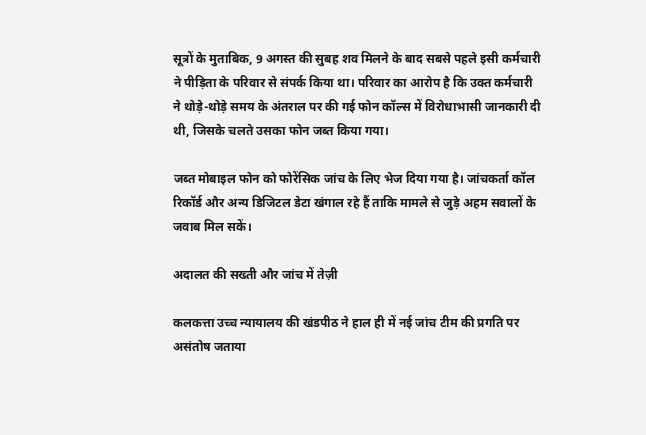सूत्रों के मुताबिक, 9 अगस्त की सुबह शव मिलने के बाद सबसे पहले इसी कर्मचारी ने पीड़िता के परिवार से संपर्क किया था। परिवार का आरोप है कि उक्त कर्मचारी ने थोड़े-थोड़े समय के अंतराल पर की गई फोन कॉल्स में विरोधाभासी जानकारी दी थी, जिसके चलते उसका फोन जब्त किया गया।

जब्त मोबाइल फोन को फोरेंसिक जांच के लिए भेज दिया गया है। जांचकर्ता कॉल रिकॉर्ड और अन्य डिजिटल डेटा खंगाल रहे हैं ताकि मामले से जुड़े अहम सवालों के जवाब मिल सकें।

अदालत की सख्ती और जांच में तेज़ी

कलकत्ता उच्च न्यायालय की खंडपीठ ने हाल ही में नई जांच टीम की प्रगति पर असंतोष जताया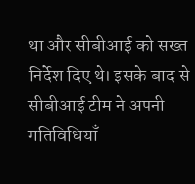था और सीबीआई को सख्त निर्देश दिए थे। इसके बाद से सीबीआई टीम ने अपनी गतिविधियाँ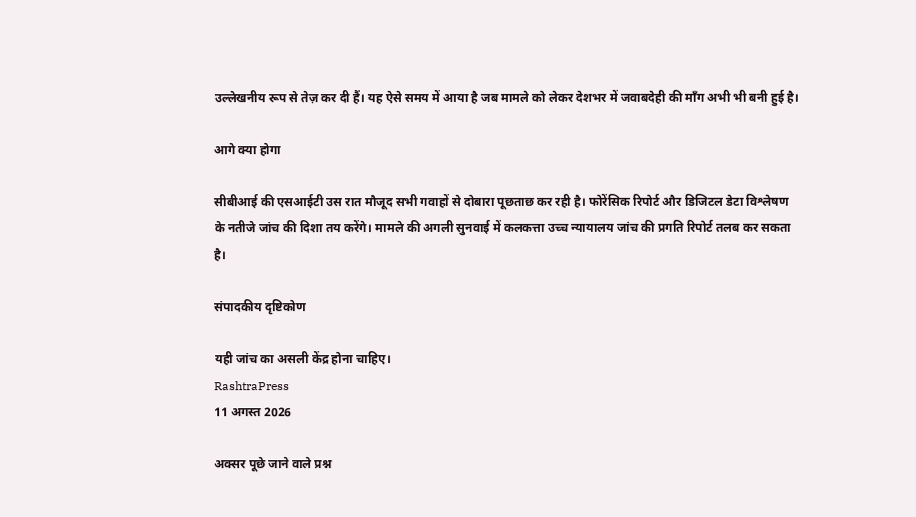उल्लेखनीय रूप से तेज़ कर दी हैं। यह ऐसे समय में आया है जब मामले को लेकर देशभर में जवाबदेही की माँग अभी भी बनी हुई है।

आगे क्या होगा

सीबीआई की एसआईटी उस रात मौजूद सभी गवाहों से दोबारा पूछताछ कर रही है। फोरेंसिक रिपोर्ट और डिजिटल डेटा विश्लेषण के नतीजे जांच की दिशा तय करेंगे। मामले की अगली सुनवाई में कलकत्ता उच्च न्यायालय जांच की प्रगति रिपोर्ट तलब कर सकता है।

संपादकीय दृष्टिकोण

यही जांच का असली केंद्र होना चाहिए।
RashtraPress
11 अगस्त 2026

अक्सर पूछे जाने वाले प्रश्न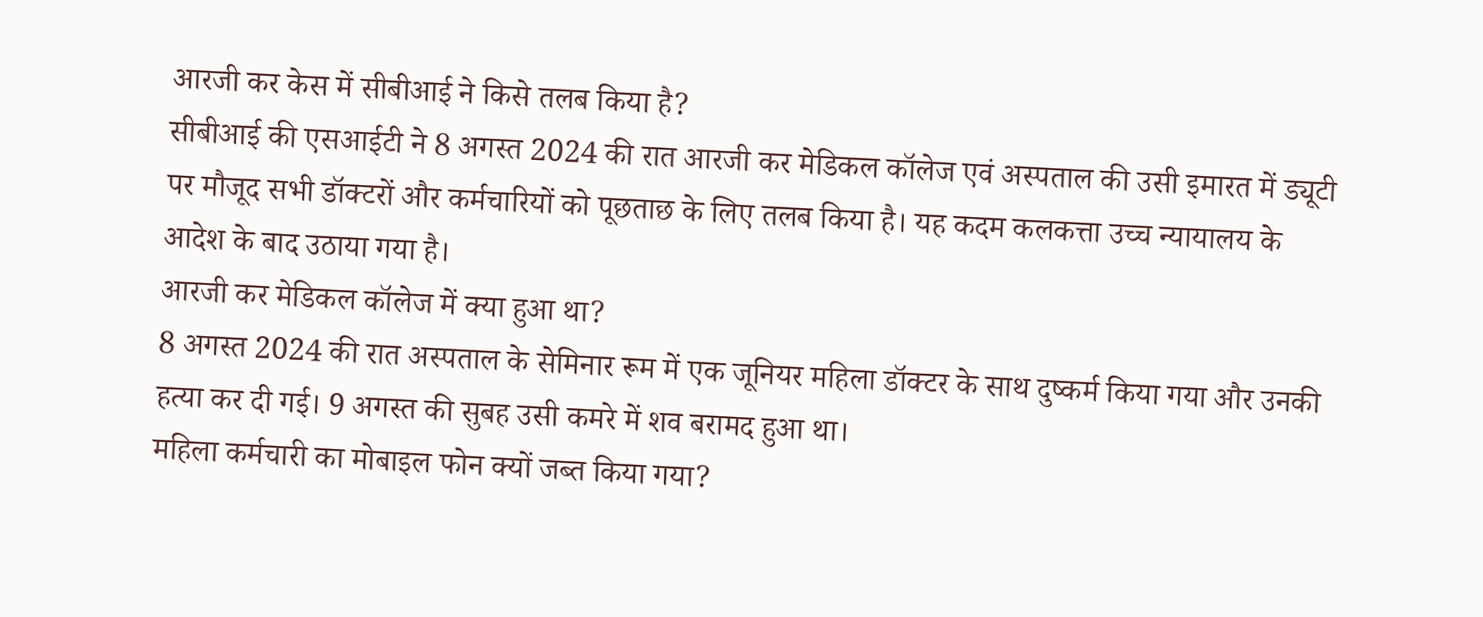आरजी कर केस में सीबीआई ने किसे तलब किया है?
सीबीआई की एसआईटी ने 8 अगस्त 2024 की रात आरजी कर मेडिकल कॉलेज एवं अस्पताल की उसी इमारत में ड्यूटी पर मौजूद सभी डॉक्टरों और कर्मचारियों को पूछताछ के लिए तलब किया है। यह कदम कलकत्ता उच्च न्यायालय के आदेश के बाद उठाया गया है।
आरजी कर मेडिकल कॉलेज में क्या हुआ था?
8 अगस्त 2024 की रात अस्पताल के सेमिनार रूम में एक जूनियर महिला डॉक्टर के साथ दुष्कर्म किया गया और उनकी हत्या कर दी गई। 9 अगस्त की सुबह उसी कमरे में शव बरामद हुआ था।
महिला कर्मचारी का मोबाइल फोन क्यों जब्त किया गया?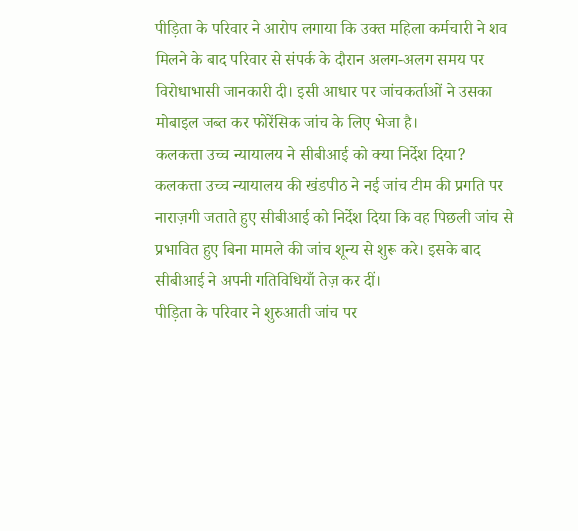पीड़िता के परिवार ने आरोप लगाया कि उक्त महिला कर्मचारी ने शव मिलने के बाद परिवार से संपर्क के दौरान अलग-अलग समय पर विरोधाभासी जानकारी दी। इसी आधार पर जांचकर्ताओं ने उसका मोबाइल जब्त कर फोरेंसिक जांच के लिए भेजा है।
कलकत्ता उच्च न्यायालय ने सीबीआई को क्या निर्देश दिया?
कलकत्ता उच्च न्यायालय की खंडपीठ ने नई जांच टीम की प्रगति पर नाराज़गी जताते हुए सीबीआई को निर्देश दिया कि वह पिछली जांच से प्रभावित हुए बिना मामले की जांच शून्य से शुरू करे। इसके बाद सीबीआई ने अपनी गतिविधियाँ तेज़ कर दीं।
पीड़िता के परिवार ने शुरुआती जांच पर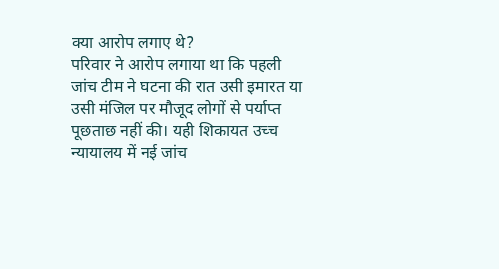क्या आरोप लगाए थे?
परिवार ने आरोप लगाया था कि पहली जांच टीम ने घटना की रात उसी इमारत या उसी मंजिल पर मौजूद लोगों से पर्याप्त पूछताछ नहीं की। यही शिकायत उच्च न्यायालय में नई जांच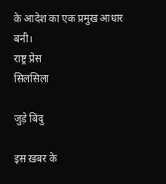के आदेश का एक प्रमुख आधार बनी।
राष्ट्र प्रेस
सिलसिला

जुड़े बिंदु

इस ख़बर के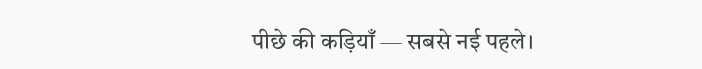पीछे की कड़ियाँ — सबसे नई पहले।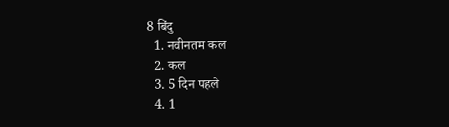8 बिंदु
  1. नवीनतम कल
  2. कल
  3. 5 दिन पहले
  4. 1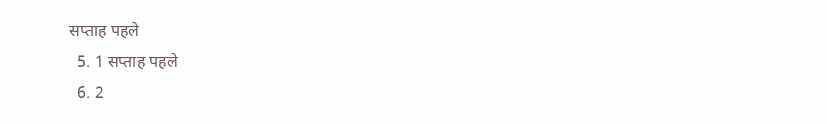सप्ताह पहले
  5. 1 सप्ताह पहले
  6. 2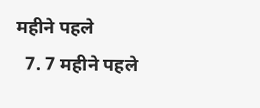महीने पहले
  7. 7 महीने पहले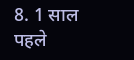8. 1 साल पहले